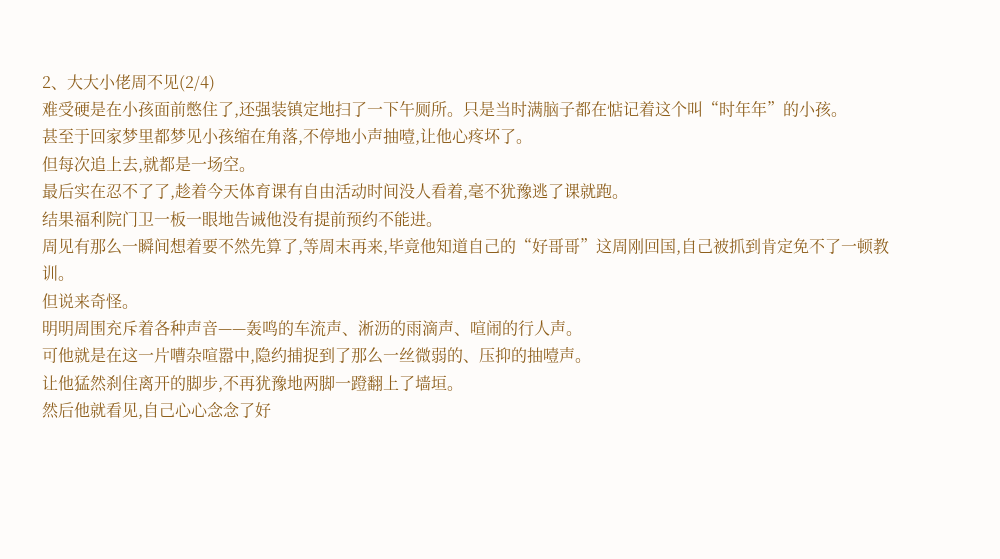2、大大小佬周不见(2/4)
难受硬是在小孩面前憋住了,还强装镇定地扫了一下午厕所。只是当时满脑子都在惦记着这个叫“时年年”的小孩。
甚至于回家梦里都梦见小孩缩在角落,不停地小声抽噎,让他心疼坏了。
但每次追上去,就都是一场空。
最后实在忍不了了,趁着今天体育课有自由活动时间没人看着,毫不犹豫逃了课就跑。
结果福利院门卫一板一眼地告诫他没有提前预约不能进。
周见有那么一瞬间想着要不然先算了,等周末再来,毕竟他知道自己的“好哥哥”这周刚回国,自己被抓到肯定免不了一顿教训。
但说来奇怪。
明明周围充斥着各种声音——轰鸣的车流声、淅沥的雨滴声、喧闹的行人声。
可他就是在这一片嘈杂喧嚣中,隐约捕捉到了那么一丝微弱的、压抑的抽噎声。
让他猛然刹住离开的脚步,不再犹豫地两脚一蹬翻上了墙垣。
然后他就看见,自己心心念念了好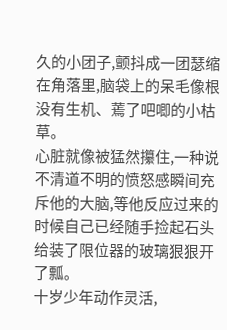久的小团子,颤抖成一团瑟缩在角落里,脑袋上的呆毛像根没有生机、蔫了吧唧的小枯草。
心脏就像被猛然攥住,一种说不清道不明的愤怒感瞬间充斥他的大脑,等他反应过来的时候自己已经随手捡起石头给装了限位器的玻璃狠狠开了瓢。
十岁少年动作灵活,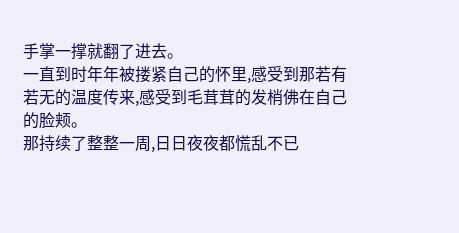手掌一撑就翻了进去。
一直到时年年被搂紧自己的怀里,感受到那若有若无的温度传来,感受到毛茸茸的发梢佛在自己的脸颊。
那持续了整整一周,日日夜夜都慌乱不已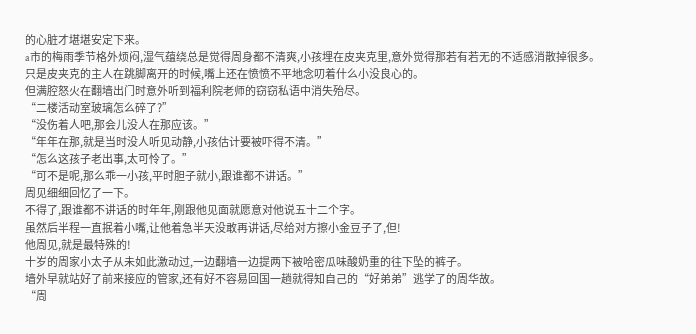的心脏才堪堪安定下来。
a市的梅雨季节格外烦闷,湿气蕴绕总是觉得周身都不清爽,小孩埋在皮夹克里,意外觉得那若有若无的不适感消散掉很多。
只是皮夹克的主人在跳脚离开的时候,嘴上还在愤愤不平地念叨着什么小没良心的。
但满腔怒火在翻墙出门时意外听到福利院老师的窃窃私语中消失殆尽。
“二楼活动室玻璃怎么碎了?”
“没伤着人吧,那会儿没人在那应该。”
“年年在那,就是当时没人听见动静,小孩估计要被吓得不清。”
“怎么这孩子老出事,太可怜了。”
“可不是呢,那么乖一小孩,平时胆子就小,跟谁都不讲话。”
周见细细回忆了一下。
不得了,跟谁都不讲话的时年年,刚跟他见面就愿意对他说五十二个字。
虽然后半程一直抿着小嘴,让他着急半天没敢再讲话,尽给对方擦小金豆子了,但!
他周见,就是最特殊的!
十岁的周家小太子从未如此激动过,一边翻墙一边提两下被哈密瓜味酸奶重的往下坠的裤子。
墙外早就站好了前来接应的管家,还有好不容易回国一趟就得知自己的“好弟弟”逃学了的周华故。
“周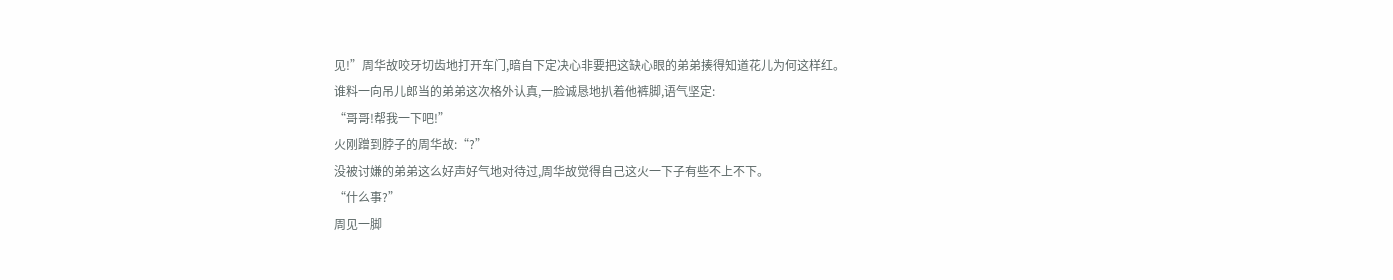见!”周华故咬牙切齿地打开车门,暗自下定决心非要把这缺心眼的弟弟揍得知道花儿为何这样红。
谁料一向吊儿郎当的弟弟这次格外认真,一脸诚恳地扒着他裤脚,语气坚定:
“哥哥!帮我一下吧!”
火刚蹭到脖子的周华故:“?”
没被讨嫌的弟弟这么好声好气地对待过,周华故觉得自己这火一下子有些不上不下。
“什么事?”
周见一脚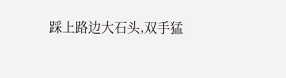踩上路边大石头,双手猛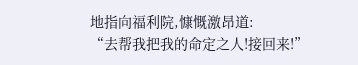地指向福利院,慷慨激昂道:
“去帮我把我的命定之人!接回来!”